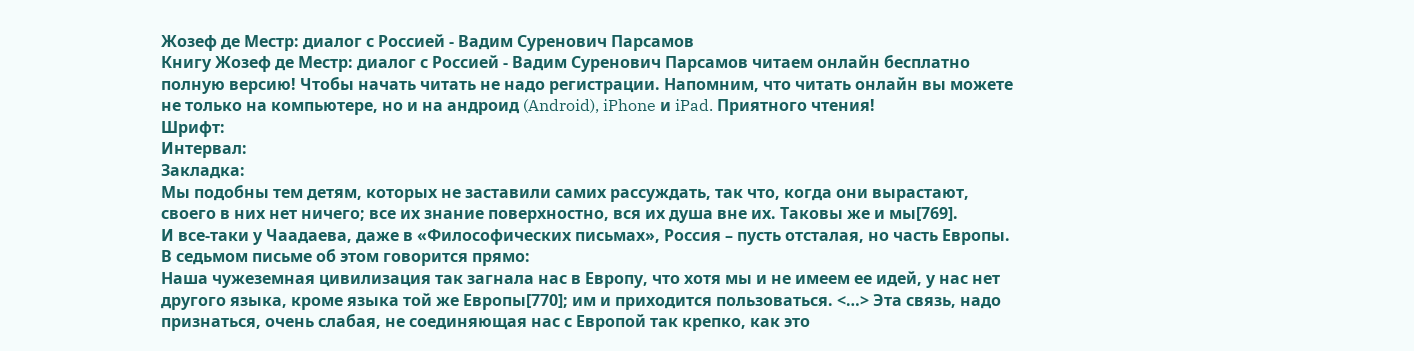Жозеф де Местр: диалог с Россией - Вадим Суренович Парсамов
Книгу Жозеф де Местр: диалог с Россией - Вадим Суренович Парсамов читаем онлайн бесплатно полную версию! Чтобы начать читать не надо регистрации. Напомним, что читать онлайн вы можете не только на компьютере, но и на андроид (Android), iPhone и iPad. Приятного чтения!
Шрифт:
Интервал:
Закладка:
Мы подобны тем детям, которых не заставили самих рассуждать, так что, когда они вырастают, своего в них нет ничего; все их знание поверхностно, вся их душа вне их. Таковы же и мы[769].
И все-таки у Чаадаева, даже в «Философических письмах», Россия – пусть отсталая, но часть Европы. В седьмом письме об этом говорится прямо:
Наша чужеземная цивилизация так загнала нас в Европу, что хотя мы и не имеем ее идей, у нас нет другого языка, кроме языка той же Европы[770]; им и приходится пользоваться. <…> Эта связь, надо признаться, очень слабая, не соединяющая нас с Европой так крепко, как это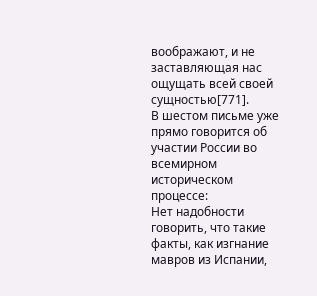воображают, и не заставляющая нас ощущать всей своей сущностью[771].
В шестом письме уже прямо говорится об участии России во всемирном историческом процессе:
Нет надобности говорить, что такие факты, как изгнание мавров из Испании,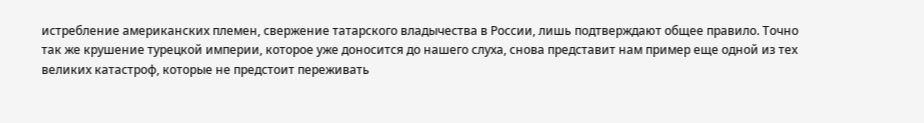истребление американских племен, свержение татарского владычества в России, лишь подтверждают общее правило. Точно так же крушение турецкой империи, которое уже доносится до нашего слуха, снова представит нам пример еще одной из тех великих катастроф, которые не предстоит переживать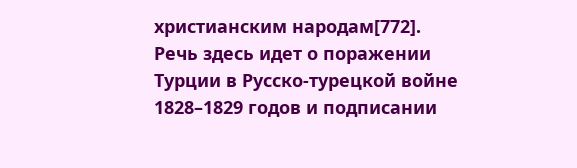христианским народам[772].
Речь здесь идет о поражении Турции в Русско-турецкой войне 1828–1829 годов и подписании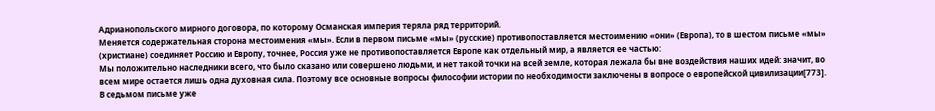Адрианопольского мирного договора, по которому Османская империя теряла ряд территорий.
Меняется содержательная сторона местоимения «мы». Если в первом письме «мы» (русские) противопоставляется местоимению «они» (Европа), то в шестом письме «мы» (христиане) соединяет Россию и Европу, точнее, Россия уже не противопоставляется Европе как отдельный мир, а является ее частью:
Мы положительно наследники всего, что было сказано или совершено людьми, и нет такой точки на всей земле, которая лежала бы вне воздействия наших идей: значит, во всем мире остается лишь одна духовная сила. Поэтому все основные вопросы философии истории по необходимости заключены в вопросе о европейской цивилизации[773].
В седьмом письме уже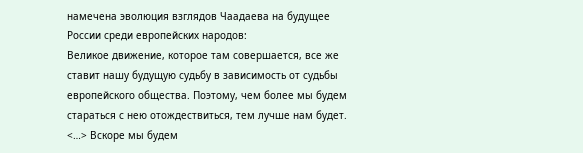намечена эволюция взглядов Чаадаева на будущее России среди европейских народов:
Великое движение, которое там совершается, все же ставит нашу будущую судьбу в зависимость от судьбы европейского общества. Поэтому, чем более мы будем стараться с нею отождествиться, тем лучше нам будет. <…> Вскоре мы будем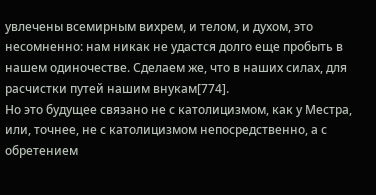увлечены всемирным вихрем, и телом, и духом, это несомненно: нам никак не удастся долго еще пробыть в нашем одиночестве. Сделаем же, что в наших силах, для расчистки путей нашим внукам[774].
Но это будущее связано не с католицизмом, как у Местра, или, точнее, не с католицизмом непосредственно, а с обретением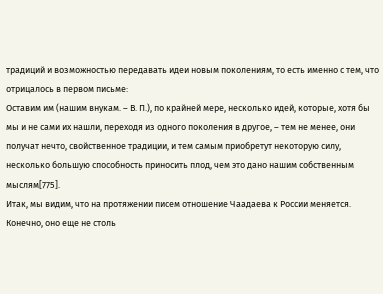традиций и возможностью передавать идеи новым поколениям, то есть именно с тем, что отрицалось в первом письме:
Оставим им (нашим внукам. – В. П.), по крайней мере, несколько идей, которые, хотя бы мы и не сами их нашли, переходя из одного поколения в другое, – тем не менее, они получат нечто, свойственное традиции, и тем самым приобретут некоторую силу, несколько большую способность приносить плод, чем это дано нашим собственным мыслям[775].
Итак, мы видим, что на протяжении писем отношение Чаадаева к России меняется. Конечно, оно еще не столь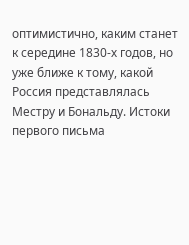оптимистично, каким станет к середине 1830-х годов, но уже ближе к тому, какой Россия представлялась Местру и Бональду. Истоки первого письма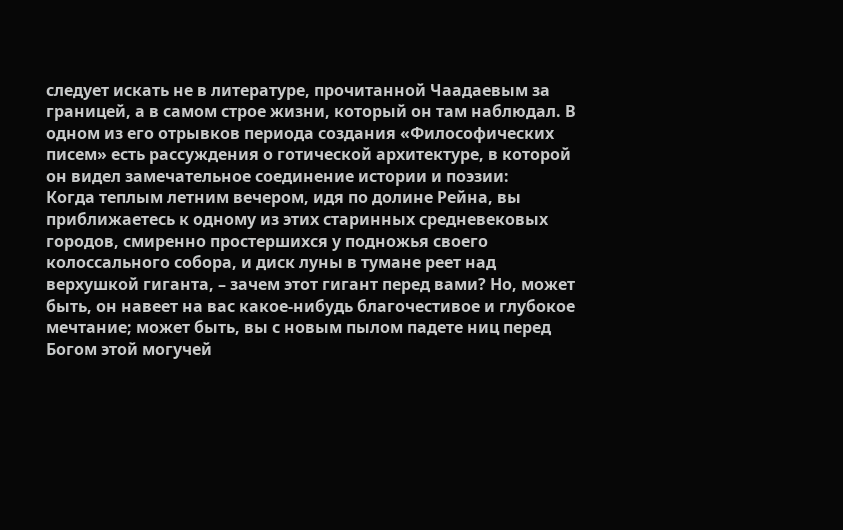следует искать не в литературе, прочитанной Чаадаевым за границей, а в самом строе жизни, который он там наблюдал. В одном из его отрывков периода создания «Философических писем» есть рассуждения о готической архитектуре, в которой он видел замечательное соединение истории и поэзии:
Когда теплым летним вечером, идя по долине Рейна, вы приближаетесь к одному из этих старинных средневековых городов, смиренно простершихся у подножья своего колоссального собора, и диск луны в тумане реет над верхушкой гиганта, – зачем этот гигант перед вами? Но, может быть, он навеет на вас какое-нибудь благочестивое и глубокое мечтание; может быть, вы с новым пылом падете ниц перед Богом этой могучей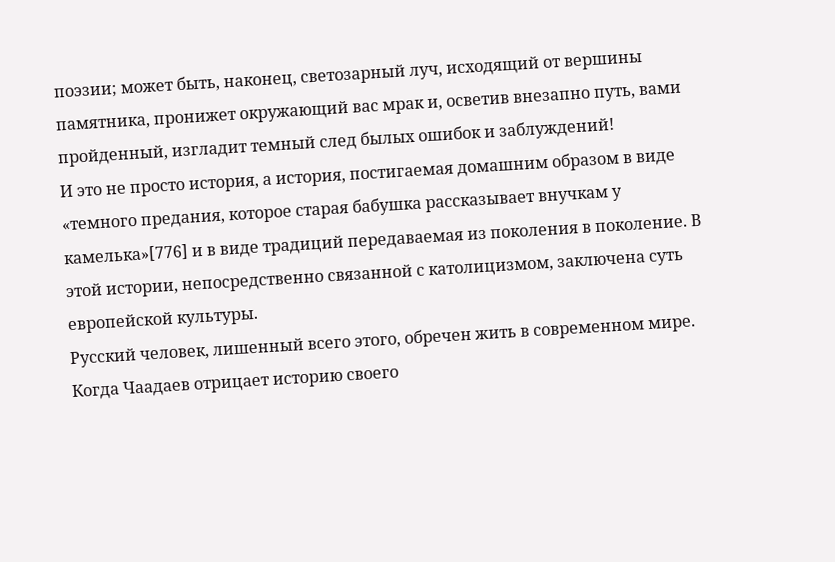поэзии; может быть, наконец, светозарный луч, исходящий от вершины памятника, пронижет окружающий вас мрак и, осветив внезапно путь, вами пройденный, изгладит темный след былых ошибок и заблуждений!
И это не просто история, а история, постигаемая домашним образом в виде «темного предания, которое старая бабушка рассказывает внучкам у камелька»[776] и в виде традиций передаваемая из поколения в поколение. В этой истории, непосредственно связанной с католицизмом, заключена суть европейской культуры.
Русский человек, лишенный всего этого, обречен жить в современном мире. Когда Чаадаев отрицает историю своего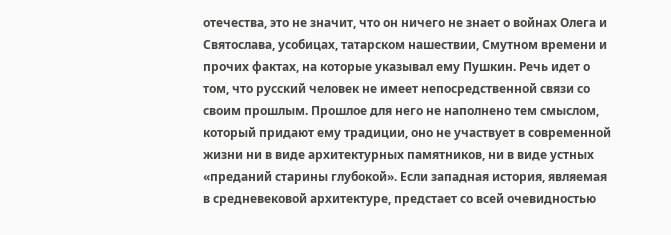отечества, это не значит, что он ничего не знает о войнах Олега и Святослава, усобицах, татарском нашествии, Смутном времени и прочих фактах, на которые указывал ему Пушкин. Речь идет о том, что русский человек не имеет непосредственной связи со своим прошлым. Прошлое для него не наполнено тем смыслом, который придают ему традиции, оно не участвует в современной жизни ни в виде архитектурных памятников, ни в виде устных «преданий старины глубокой». Если западная история, являемая в средневековой архитектуре, предстает со всей очевидностью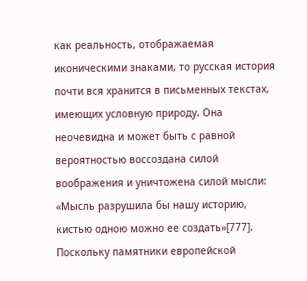как реальность, отображаемая иконическими знаками, то русская история почти вся хранится в письменных текстах, имеющих условную природу. Она неочевидна и может быть с равной вероятностью воссоздана силой воображения и уничтожена силой мысли: «Мысль разрушила бы нашу историю, кистью одною можно ее создать»[777].
Поскольку памятники европейской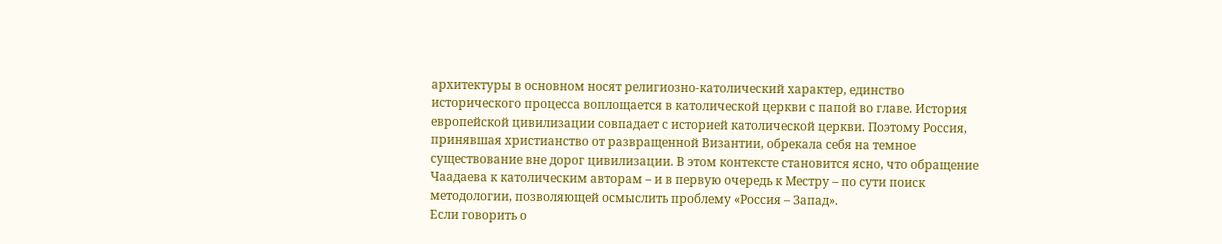архитектуры в основном носят религиозно-католический характер, единство исторического процесса воплощается в католической церкви с папой во главе. История европейской цивилизации совпадает с историей католической церкви. Поэтому Россия, принявшая христианство от развращенной Византии, обрекала себя на темное существование вне дорог цивилизации. В этом контексте становится ясно, что обращение Чаадаева к католическим авторам – и в первую очередь к Местру – по сути поиск методологии, позволяющей осмыслить проблему «Россия – Запад».
Если говорить о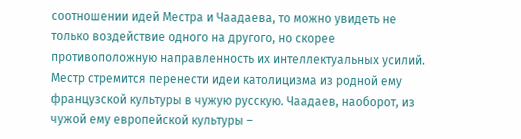соотношении идей Местра и Чаадаева, то можно увидеть не только воздействие одного на другого, но скорее противоположную направленность их интеллектуальных усилий. Местр стремится перенести идеи католицизма из родной ему французской культуры в чужую русскую. Чаадаев, наоборот, из чужой ему европейской культуры –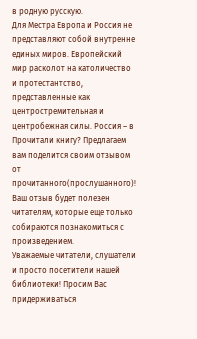в родную русскую.
Для Местра Европа и Россия не представляют собой внутренне единых миров. Европейский мир расколот на католичество и протестантство, представленные как центростремительная и центробежная силы. Россия – в
Прочитали книгу? Предлагаем вам поделится своим отзывом от прочитанного(прослушанного)! Ваш отзыв будет полезен читателям, которые еще только собираются познакомиться с произведением.
Уважаемые читатели, слушатели и просто посетители нашей библиотеки! Просим Вас придерживаться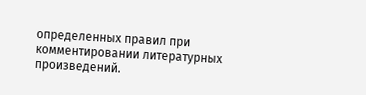определенных правил при комментировании литературных произведений.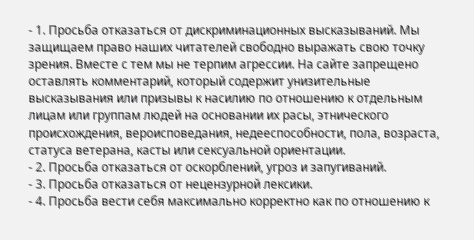- 1. Просьба отказаться от дискриминационных высказываний. Мы защищаем право наших читателей свободно выражать свою точку зрения. Вместе с тем мы не терпим агрессии. На сайте запрещено оставлять комментарий, который содержит унизительные высказывания или призывы к насилию по отношению к отдельным лицам или группам людей на основании их расы, этнического происхождения, вероисповедания, недееспособности, пола, возраста, статуса ветерана, касты или сексуальной ориентации.
- 2. Просьба отказаться от оскорблений, угроз и запугиваний.
- 3. Просьба отказаться от нецензурной лексики.
- 4. Просьба вести себя максимально корректно как по отношению к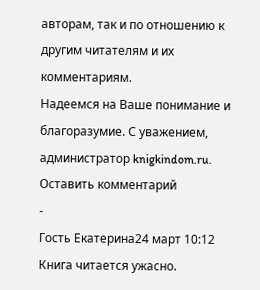авторам, так и по отношению к другим читателям и их комментариям.
Надеемся на Ваше понимание и благоразумие. С уважением, администратор knigkindom.ru.
Оставить комментарий
-
Гость Екатерина24 март 10:12
Книга читается ужасно.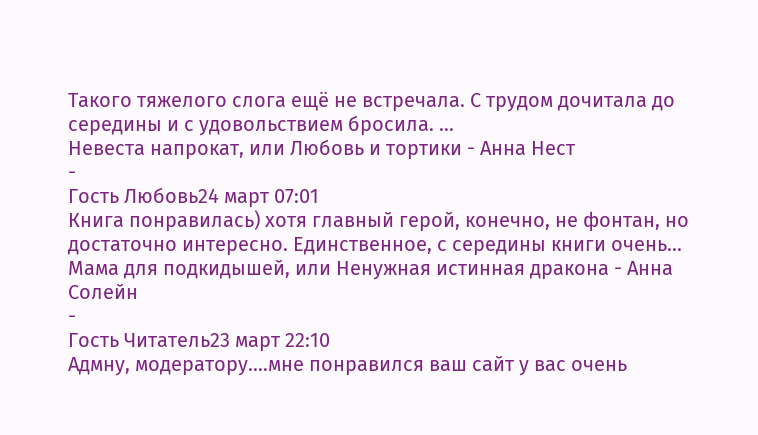Такого тяжелого слога ещё не встречала. С трудом дочитала до середины и с удовольствием бросила. ...
Невеста напрокат, или Любовь и тортики - Анна Нест
-
Гость Любовь24 март 07:01
Книга понравилась) хотя главный герой, конечно, не фонтан, но достаточно интересно. Единственное, с середины книги очень...
Мама для подкидышей, или Ненужная истинная дракона - Анна Солейн
-
Гость Читатель23 март 22:10
Адмну, модератору....мне понравился ваш сайт у вас очень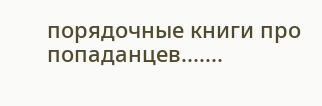порядочные книги про попаданцев.......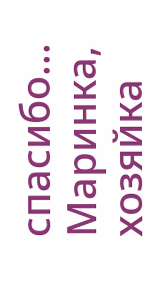спасибо...
Маринка, хозяйка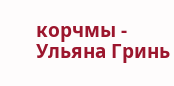корчмы - Ульяна Гринь